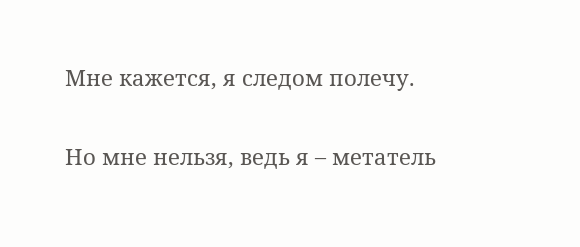Мне кажется, я следом полечу.

Но мне нельзя, ведь я – метатель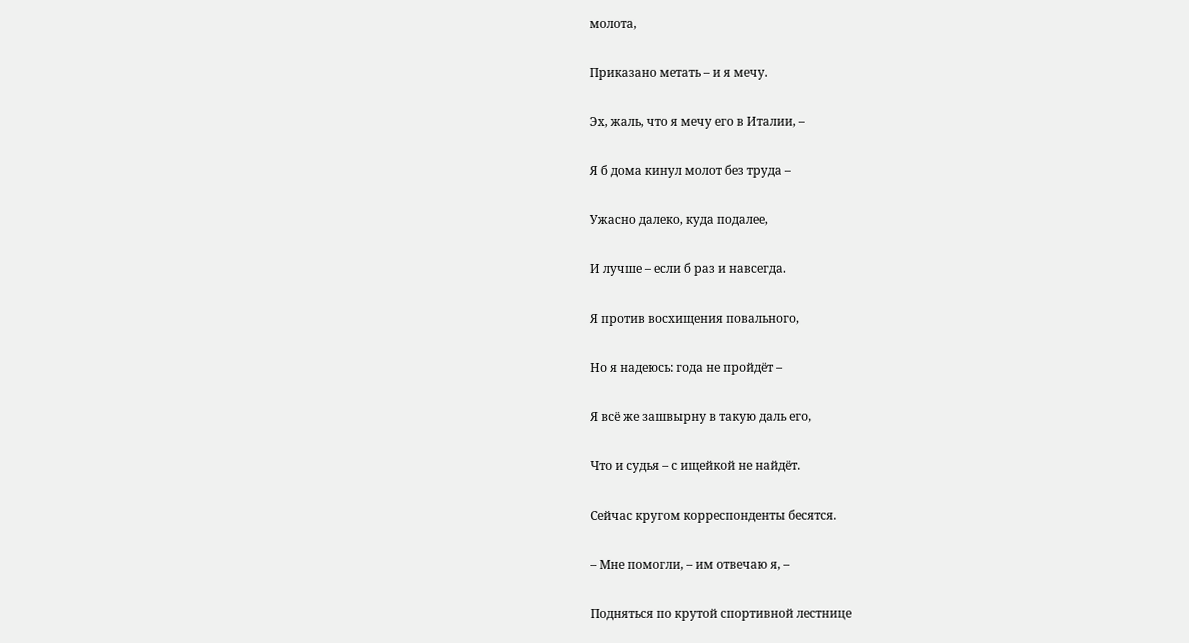молота,

Приказано метать – и я мечу.

Эх, жаль, что я мечу его в Италии, –

Я б дома кинул молот без труда –

Ужасно далеко, куда подалее,

И лучше – если б раз и навсегда.

Я против восхищения повального,

Но я надеюсь: года не пройдёт –

Я всё же зашвырну в такую даль его,

Что и судья – с ищейкой не найдёт.

Сейчас кругом корреспонденты бесятся.

– Мне помогли, – им отвечаю я, –

Подняться по крутой спортивной лестнице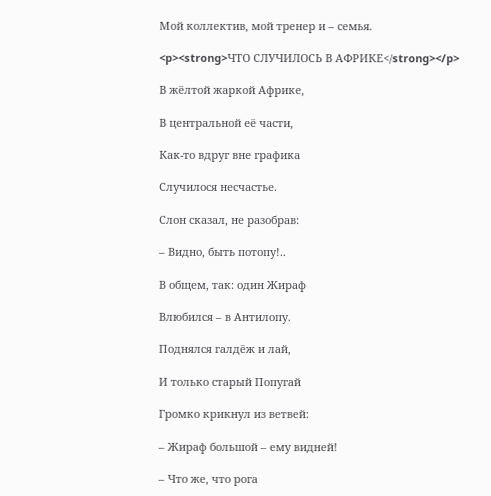Мой коллектив, мой тренер и – семья.

<p><strong>ЧТО СЛУЧИЛОСЬ В АФРИКЕ</strong></p>

В жёлтой жаркой Африке,

В центральной её части,

Как-то вдруг вне графика

Случилося несчастье.

Слон сказал, не разобрав:

– Видно, быть потопу!..

В общем, так: один Жираф

Влюбился – в Антилопу.

Поднялся галдёж и лай,

И только старый Попугай

Громко крикнул из ветвей:

– Жираф большой – ему видней!

– Что же, что рога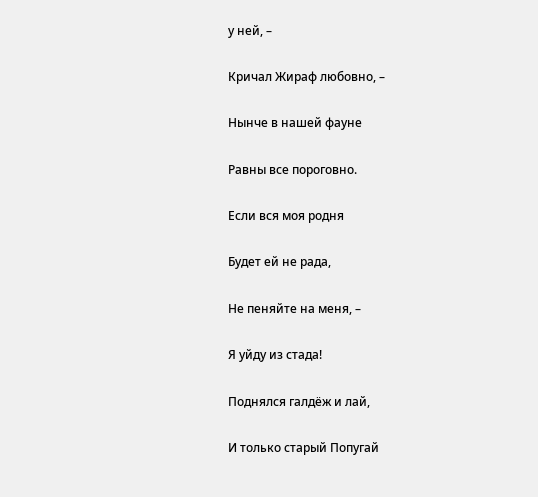у ней, –

Кричал Жираф любовно, –

Нынче в нашей фауне

Равны все пороговно.

Если вся моя родня

Будет ей не рада,

Не пеняйте на меня, –

Я уйду из стада!

Поднялся галдёж и лай,

И только старый Попугай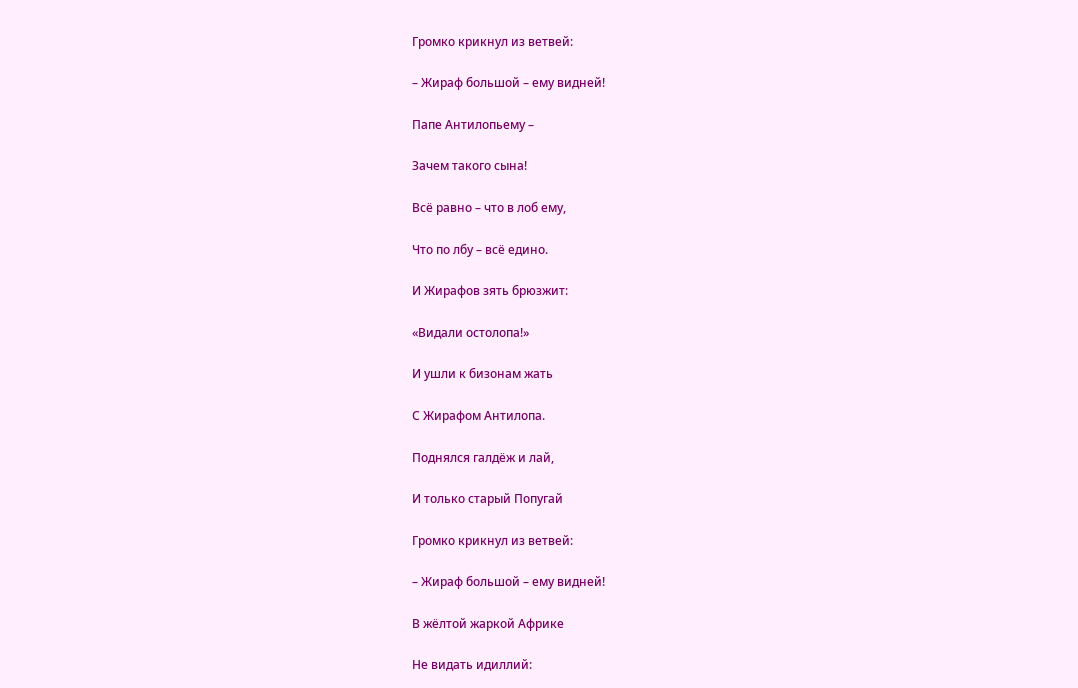Громко крикнул из ветвей:

– Жираф большой – ему видней!

Папе Антилопьему –

Зачем такого сына!

Всё равно – что в лоб ему,

Что по лбу – всё едино.

И Жирафов зять брюзжит:

«Видали остолопа!»

И ушли к бизонам жать

С Жирафом Антилопа.

Поднялся галдёж и лай,

И только старый Попугай

Громко крикнул из ветвей:

– Жираф большой – ему видней!

В жёлтой жаркой Африке

Не видать идиллий: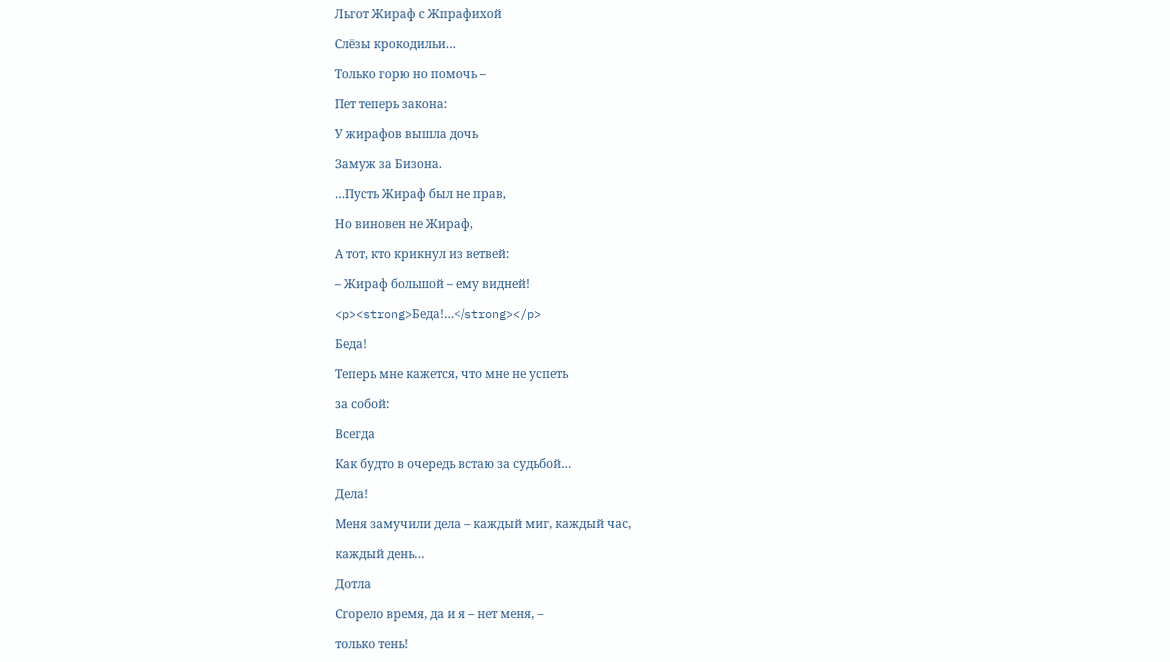Льгот Жираф с Жпрафихой

Слёзы крокодильи…

Только горю но помочь –

Пет теперь закона:

У жирафов вышла дочь

Замуж за Бизона.

…Пусть Жираф был не прав,

Но виновен не Жираф,

А тот, кто крикнул из ветвей:

– Жираф большой – ему видней!

<p><strong>Беда!…</strong></p>

Беда!

Теперь мне кажется, что мне не успеть

за собой:

Всегда

Как будто в очередь встаю за судьбой…

Дела!

Меня замучили дела – каждый миг, каждый час,

каждый день…

Дотла

Сгорело время, да и я – нет меня, –

только тень!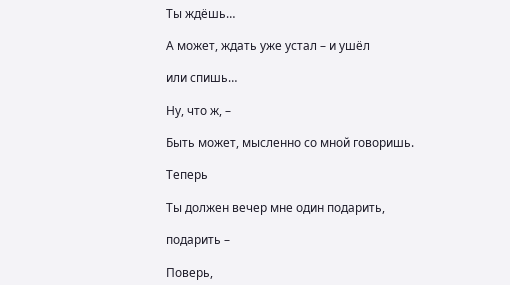Ты ждёшь…

А может, ждать уже устал – и ушёл

или спишь…

Ну, что ж, –

Быть может, мысленно со мной говоришь.

Теперь

Ты должен вечер мне один подарить,

подарить –

Поверь,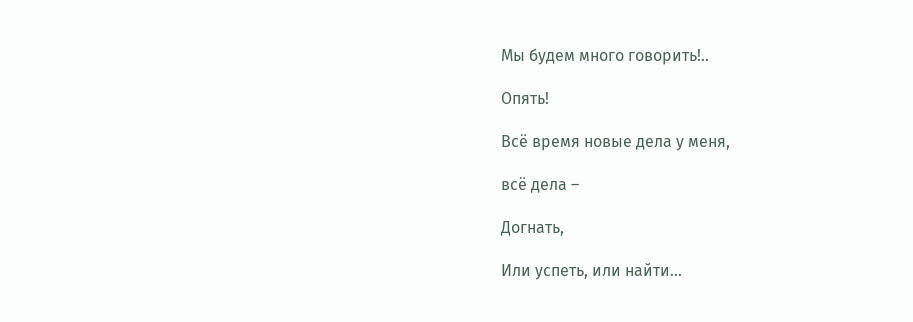Мы будем много говорить!..

Опять!

Всё время новые дела у меня,

всё дела –

Догнать,

Или успеть, или найти…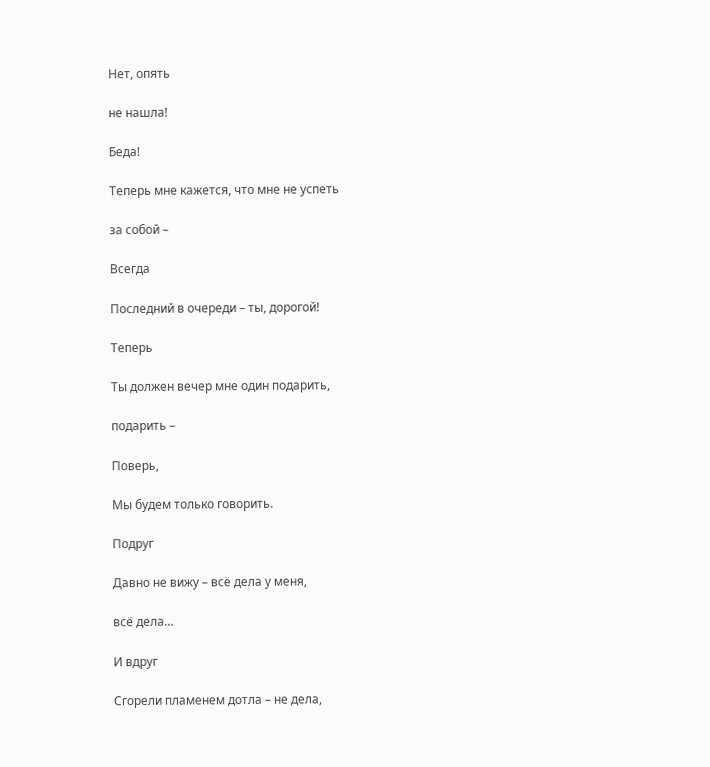Нет, опять

не нашла!

Беда!

Теперь мне кажется, что мне не успеть

за собой –

Всегда

Последний в очереди – ты, дорогой!

Теперь

Ты должен вечер мне один подарить,

подарить –

Поверь,

Мы будем только говорить.

Подруг

Давно не вижу – всё дела у меня,

всё дела…

И вдруг

Сгорели пламенем дотла – не дела,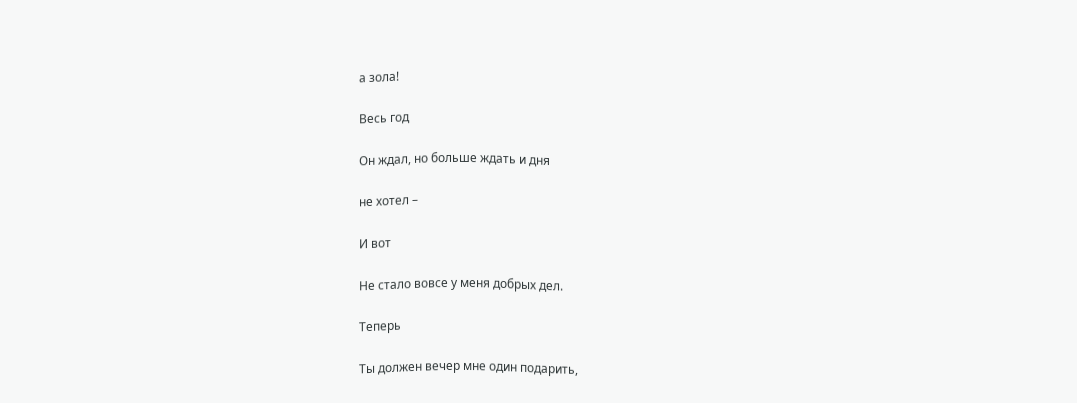а зола!

Весь год

Он ждал, но больше ждать и дня

не хотел –

И вот

Не стало вовсе у меня добрых дел.

Теперь

Ты должен вечер мне один подарить,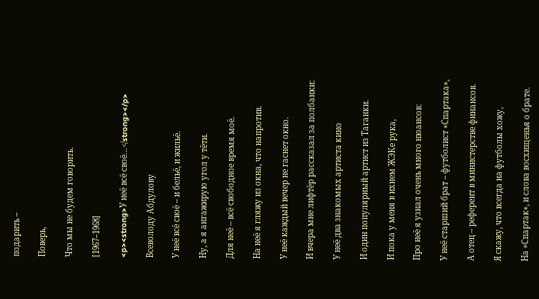подарить –

Поверь,

Что мы не будем говорить.

[1967–1968]

<p><strong>У неё всё своё…</strong></p>

Всеволоду Абдулову

У неё всё своё – и бельё, и жильё.

Ну, а я ангажирую угол у тёти.

Для неё – всё свободное время моё.

На неё я гляжу из окна, что напротив.

У неё каждый вечер не гаснет окно.

И вчера мне лифтёр рассказал за полбанки:

У неё два знакомых артиста кино

И один популярный артист из Таганки.

И пока у меня в ихнем ЖЭКе рука,

Про неё я узнал очень много нюансов:

У неё старший брат – футболист «Спартака»,

А отец – референт в министерстве финансов.

Я скажу, что всегда на футболы хожу,

На «Спартак», и слова восхищенья о брате.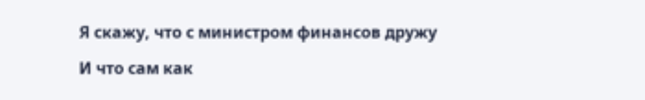Я скажу, что с министром финансов дружу

И что сам как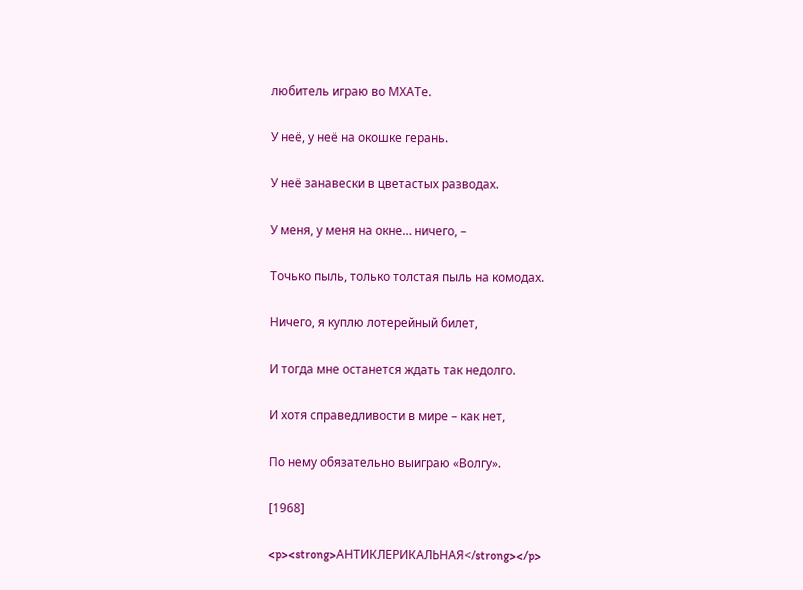любитель играю во МХАТе.

У неё, у неё на окошке герань.

У неё занавески в цветастых разводах.

У меня, у меня на окне… ничего, –

Точько пыль, только толстая пыль на комодах.

Ничего, я куплю лотерейный билет,

И тогда мне останется ждать так недолго.

И хотя справедливости в мире – как нет,

По нему обязательно выиграю «Волгу».

[1968]

<p><strong>АНТИКЛЕРИКАЛЬНАЯ</strong></p>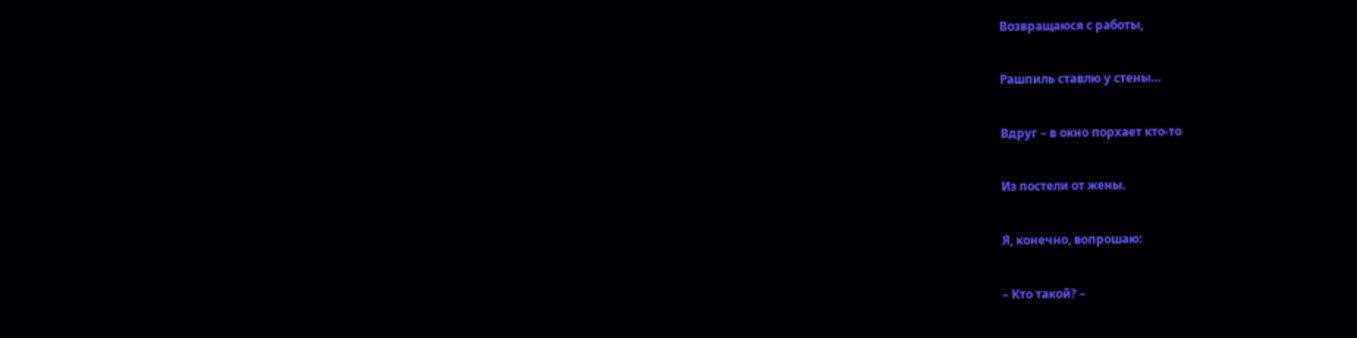Возвращаюся с работы,

Рашпиль ставлю у стены…

Вдруг – в окно порхает кто-то

Из постели от жены.

Я, конечно, вопрошаю:

– Кто такой? –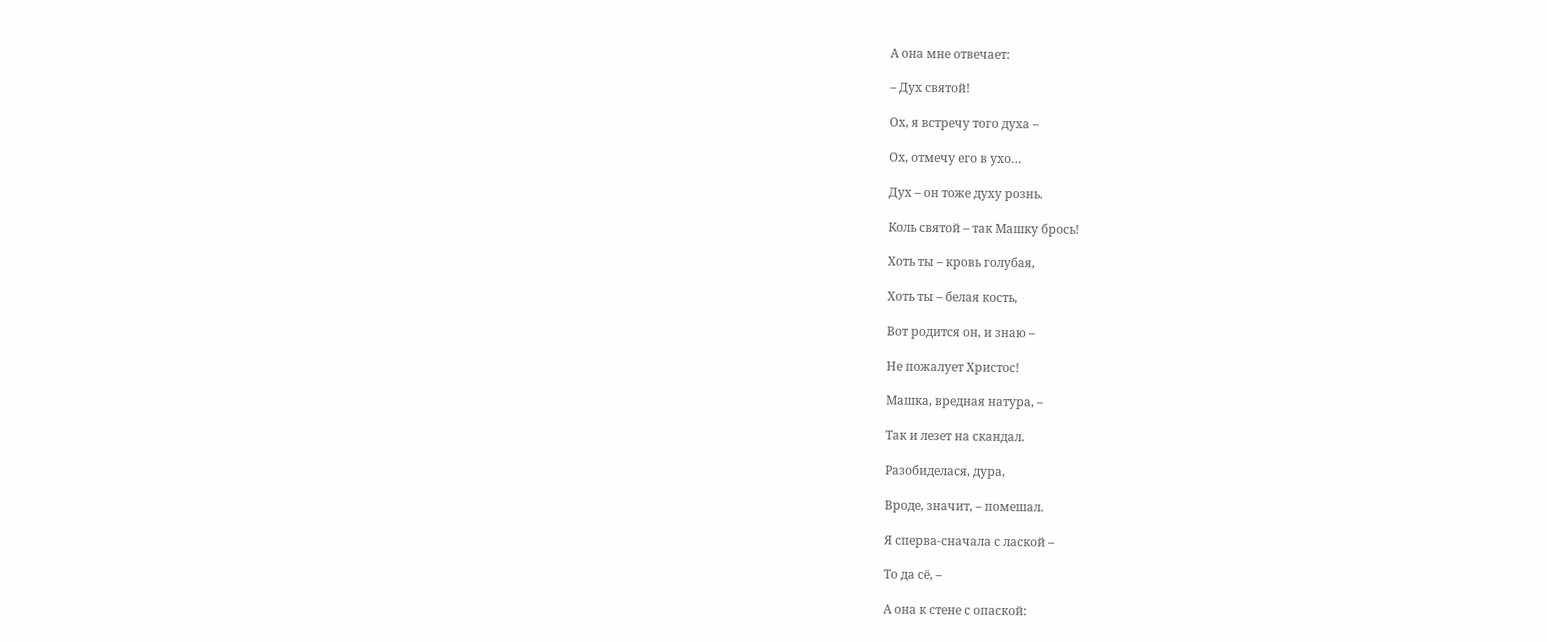А она мне отвечает:

– Дух святой!

Ох, я встречу того духа –

Ох, отмечу его в ухо…

Дух – он тоже духу рознь.

Коль святой – так Машку брось!

Хоть ты – кровь голубая,

Хоть ты – белая кость,

Вот родится он, и знаю –

Не пожалует Христос!

Машка, вредная натура, –

Так и лезет на скандал.

Разобиделася, дура,

Вроде, значит, – помешал.

Я сперва-сначала с лаской –

То да сё, –

А она к стене с опаской: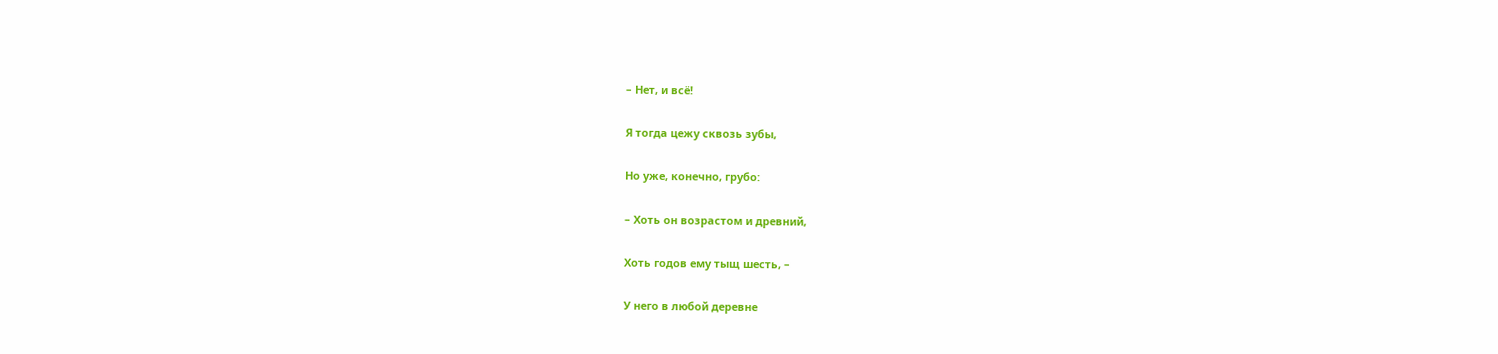– Нет, и всё!

Я тогда цежу сквозь зубы,

Но уже, конечно, грубо:

– Хоть он возрастом и древний,

Хоть годов ему тыщ шесть, –

У него в любой деревне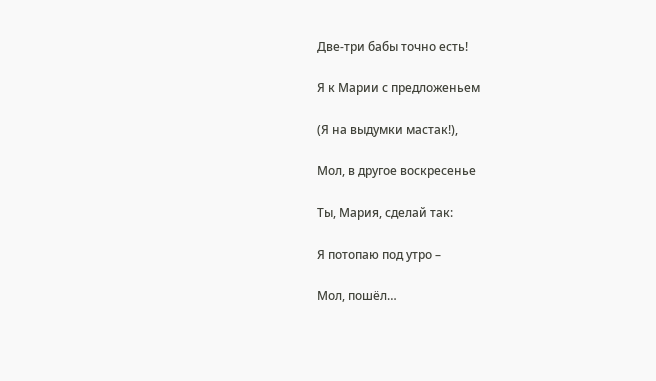Две-три бабы точно есть!

Я к Марии с предложеньем

(Я на выдумки мастак!),

Мол, в другое воскресенье

Ты, Мария, сделай так:

Я потопаю под утро –

Мол, пошёл…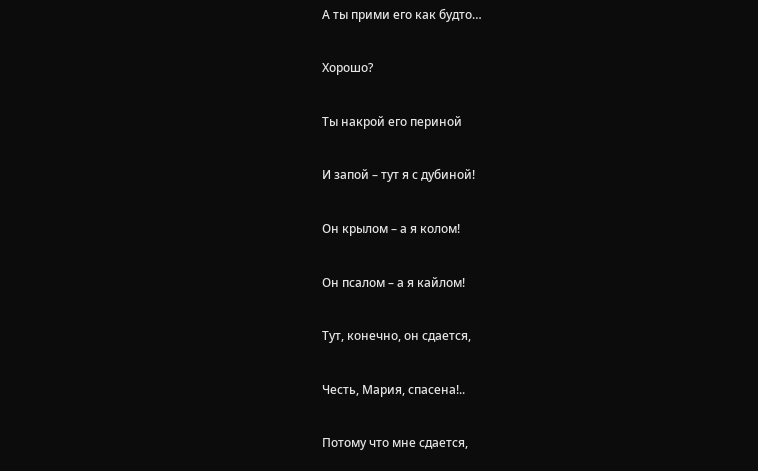А ты прими его как будто…

Хорошо?

Ты накрой его периной

И запой – тут я с дубиной!

Он крылом – а я колом!

Он псалом – а я кайлом!

Тут, конечно, он сдается,

Честь, Мария, спасена!..

Потому что мне сдается,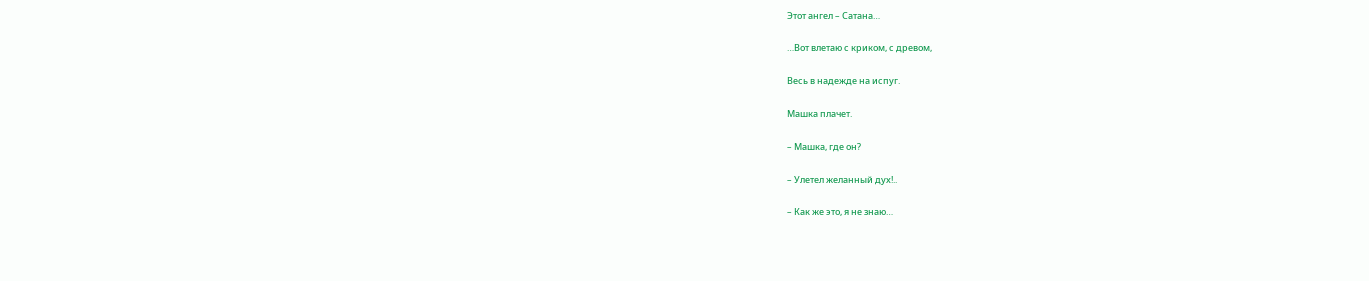Этот ангел – Сатана…

…Вот влетаю с криком, с древом,

Весь в надежде на испуг.

Машка плачет.

– Машка, где он?

– Улетел желанный дух!..

– Как же это, я не знаю…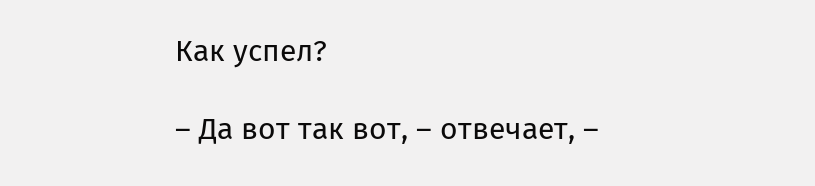Как успел?

– Да вот так вот, – отвечает, –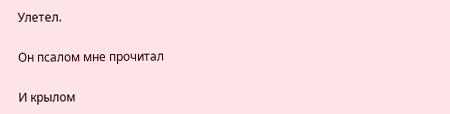Улетел.

Он псалом мне прочитал

И крылом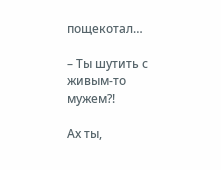пощекотал…

– Ты шутить с живым-то мужем?!

Ах ты,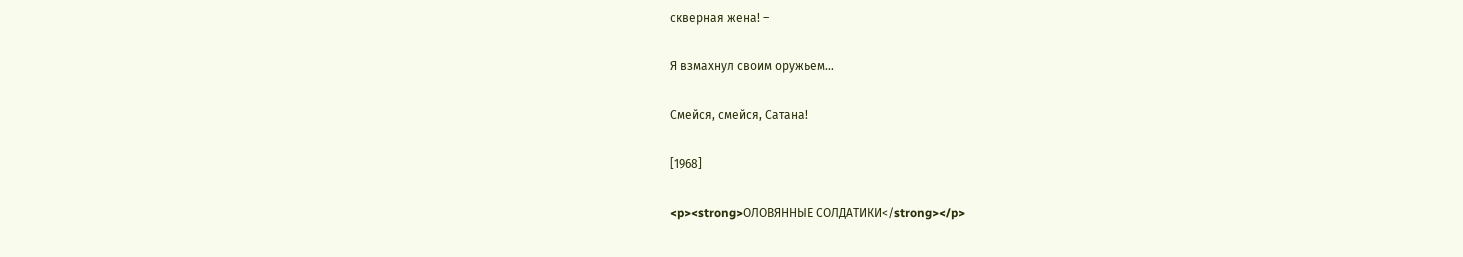скверная жена! –

Я взмахнул своим оружьем…

Смейся, смейся, Сатана!

[1968]

<p><strong>ОЛОВЯННЫЕ СОЛДАТИКИ</strong></p>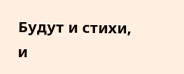Будут и стихи, и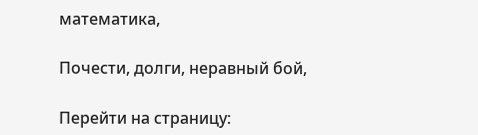математика,

Почести, долги, неравный бой,

Перейти на страницу: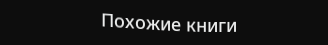Похожие книги